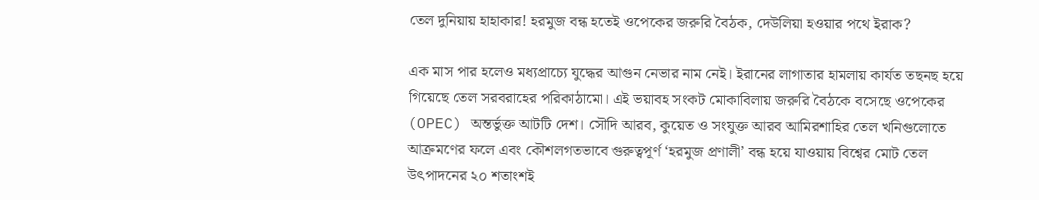তেল দুনিয়ায় হাহাকার! হরমুজ বন্ধ হতেই ওপেকের জরুরি বৈঠক, দেউলিয়া হওয়ার পথে ইরাক?

এক মাস পার হলেও মধ্যপ্রাচ্যে যুদ্ধের আগুন নেভার নাম নেই। ইরানের লাগাতার হামলায় কার্যত তছনছ হয়ে গিয়েছে তেল সরবরাহের পরিকাঠামো। এই ভয়াবহ সংকট মোকাবিলায় জরুরি বৈঠকে বসেছে ওপেকের (OPEC) অন্তর্ভুক্ত আটটি দেশ। সৌদি আরব, কুয়েত ও সংযুক্ত আরব আমিরশাহির তেল খনিগুলোতে আক্রমণের ফলে এবং কৌশলগতভাবে গুরুত্বপূর্ণ ‘হরমুজ প্রণালী’ বন্ধ হয়ে যাওয়ায় বিশ্বের মোট তেল উৎপাদনের ২০ শতাংশই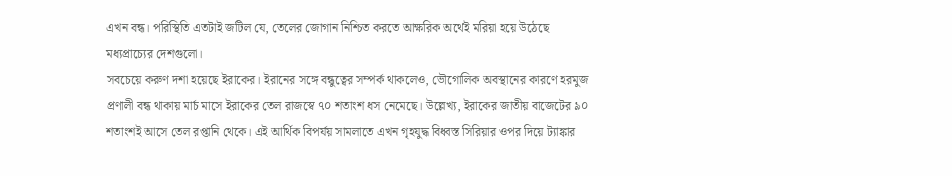এখন বন্ধ। পরিস্থিতি এতটাই জটিল যে, তেলের জোগান নিশ্চিত করতে আক্ষরিক অর্থেই মরিয়া হয়ে উঠেছে মধ্যপ্রাচ্যের দেশগুলো।
সবচেয়ে করুণ দশা হয়েছে ইরাকের। ইরানের সঙ্গে বন্ধুত্বের সম্পর্ক থাকলেও, ভৌগোলিক অবস্থানের কারণে হরমুজ প্রণালী বন্ধ থাকায় মার্চ মাসে ইরাকের তেল রাজস্বে ৭০ শতাংশ ধস নেমেছে। উল্লেখ্য, ইরাকের জাতীয় বাজেটের ৯০ শতাংশই আসে তেল রপ্তানি থেকে। এই আর্থিক বিপর্যয় সামলাতে এখন গৃহযুদ্ধ বিধ্বস্ত সিরিয়ার ওপর দিয়ে ট্যাঙ্কার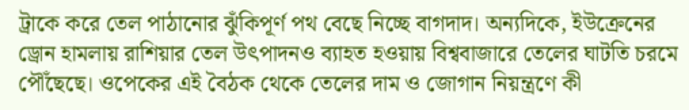ট্রাকে করে তেল পাঠানোর ঝুঁকিপূর্ণ পথ বেছে নিচ্ছে বাগদাদ। অন্যদিকে, ইউক্রেনের ড্রোন হামলায় রাশিয়ার তেল উৎপাদনও ব্যাহত হওয়ায় বিশ্ববাজারে তেলের ঘাটতি চরমে পৌঁছেছে। ওপেকের এই বৈঠক থেকে তেলের দাম ও জোগান নিয়ন্ত্রণে কী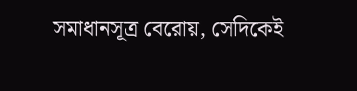সমাধানসূত্র বেরোয়, সেদিকেই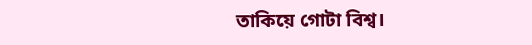তাকিয়ে গোটা বিশ্ব।